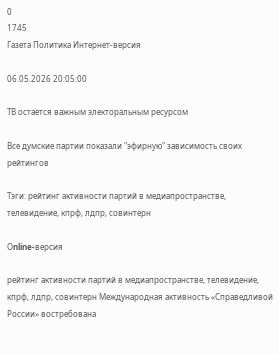0
1745
Газета Политика Интернет-версия

06.05.2026 20:05:00

ТВ остается важным электоральным ресурсом

Все думские партии показали "эфирную" зависимость своих рейтингов

Тэги: рейтинг активности партий в медиапространстве, телевидение, кпрф, лдпр, совинтерн

Оnline-версия

рейтинг активности партий в медиапространстве, телевидение, кпрф, лдпр, совинтерн Международная активность «Справедливой России» востребована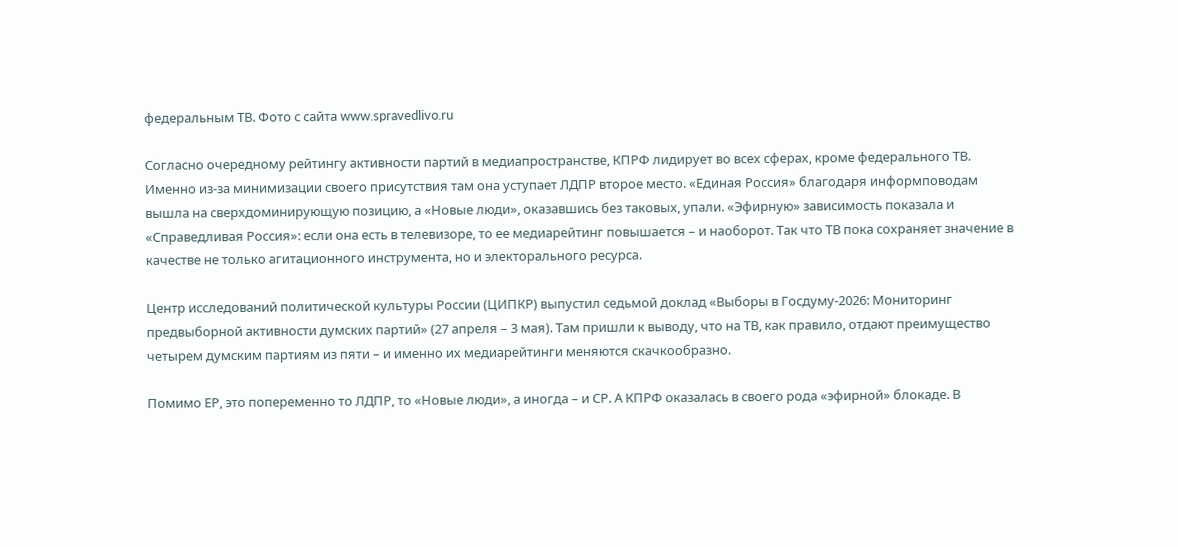федеральным ТВ. Фото с сайта www.spravedlivo.ru

Согласно очередному рейтингу активности партий в медиапространстве, КПРФ лидирует во всех сферах, кроме федерального ТВ. Именно из-за минимизации своего присутствия там она уступает ЛДПР второе место. «Единая Россия» благодаря информповодам вышла на сверхдоминирующую позицию, а «Новые люди», оказавшись без таковых, упали. «Эфирную» зависимость показала и «Справедливая Россия»: если она есть в телевизоре, то ее медиарейтинг повышается – и наоборот. Так что ТВ пока сохраняет значение в качестве не только агитационного инструмента, но и электорального ресурса.

Центр исследований политической культуры России (ЦИПКР) выпустил седьмой доклад «Выборы в Госдуму-2026: Мониторинг предвыборной активности думских партий» (27 апреля – 3 мая). Там пришли к выводу, что на ТВ, как правило, отдают преимущество четырем думским партиям из пяти – и именно их медиарейтинги меняются скачкообразно.

Помимо ЕР, это попеременно то ЛДПР, то «Новые люди», а иногда – и СР. А КПРФ оказалась в своего рода «эфирной» блокаде. В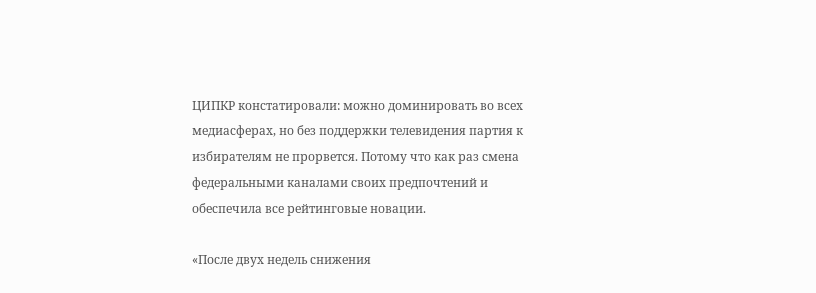ЦИПКР констатировали: можно доминировать во всех медиасферах, но без поддержки телевидения партия к избирателям не прорвется. Потому что как раз смена федеральными каналами своих предпочтений и обеспечила все рейтинговые новации.

«После двух недель снижения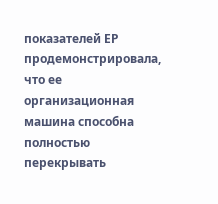показателей ЕР продемонстрировала, что ее организационная машина способна полностью перекрывать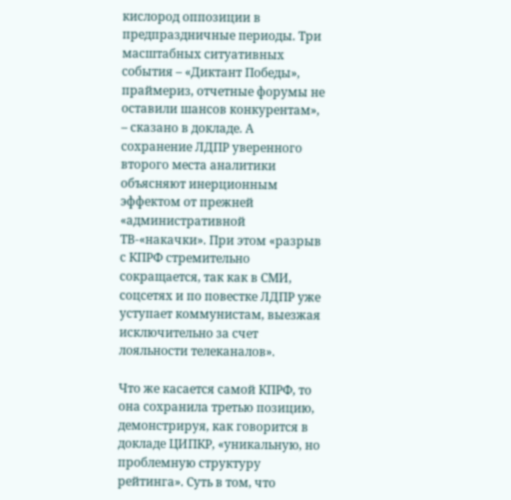кислород оппозиции в предпраздничные периоды. Три масштабных ситуативных события – «Диктант Победы», праймериз, отчетные форумы не оставили шансов конкурентам», – сказано в докладе. А сохранение ЛДПР уверенного второго места аналитики объясняют инерционным эффектом от прежней «административной ТВ-«накачки». При этом «разрыв с КПРФ стремительно сокращается, так как в СМИ, соцсетях и по повестке ЛДПР уже уступает коммунистам, выезжая исключительно за счет лояльности телеканалов».

Что же касается самой КПРФ, то она сохранила третью позицию, демонстрируя, как говорится в докладе ЦИПКР, «уникальную, но проблемную структуру рейтинга». Суть в том, что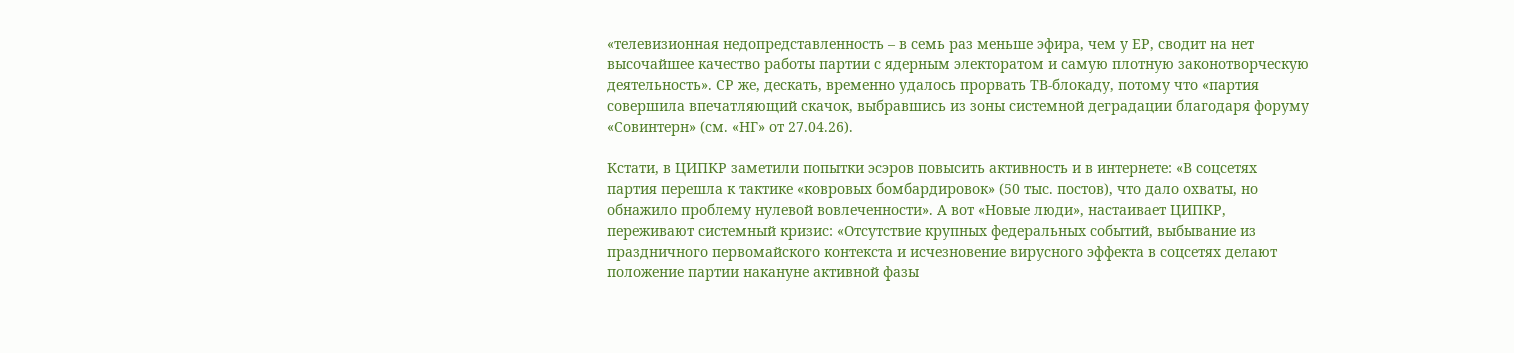«телевизионная недопредставленность – в семь раз меньше эфира, чем у ЕР, сводит на нет высочайшее качество работы партии с ядерным электоратом и самую плотную законотворческую деятельность». СР же, дескать, временно удалось прорвать ТВ-блокаду, потому что «партия совершила впечатляющий скачок, выбравшись из зоны системной деградации благодаря форуму «Совинтерн» (см. «НГ» от 27.04.26).

Кстати, в ЦИПКР заметили попытки эсэров повысить активность и в интернете: «В соцсетях партия перешла к тактике «ковровых бомбардировок» (50 тыс. постов), что дало охваты, но обнажило проблему нулевой вовлеченности». А вот «Новые люди», настаивает ЦИПКР, переживают системный кризис: «Отсутствие крупных федеральных событий, выбывание из праздничного первомайского контекста и исчезновение вирусного эффекта в соцсетях делают положение партии накануне активной фазы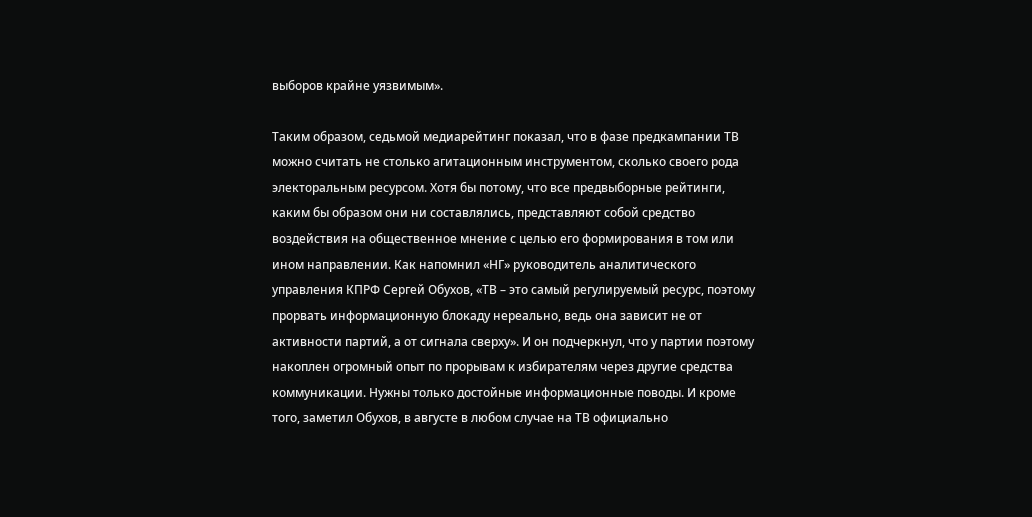выборов крайне уязвимым».

Таким образом, седьмой медиарейтинг показал, что в фазе предкампании ТВ можно считать не столько агитационным инструментом, сколько своего рода электоральным ресурсом. Хотя бы потому, что все предвыборные рейтинги, каким бы образом они ни составлялись, представляют собой средство воздействия на общественное мнение с целью его формирования в том или ином направлении. Как напомнил «НГ» руководитель аналитического управления КПРФ Сергей Обухов, «ТВ – это самый регулируемый ресурс, поэтому прорвать информационную блокаду нереально, ведь она зависит не от активности партий, а от сигнала сверху». И он подчеркнул, что у партии поэтому накоплен огромный опыт по прорывам к избирателям через другие средства коммуникации. Нужны только достойные информационные поводы. И кроме того, заметил Обухов, в августе в любом случае на ТВ официально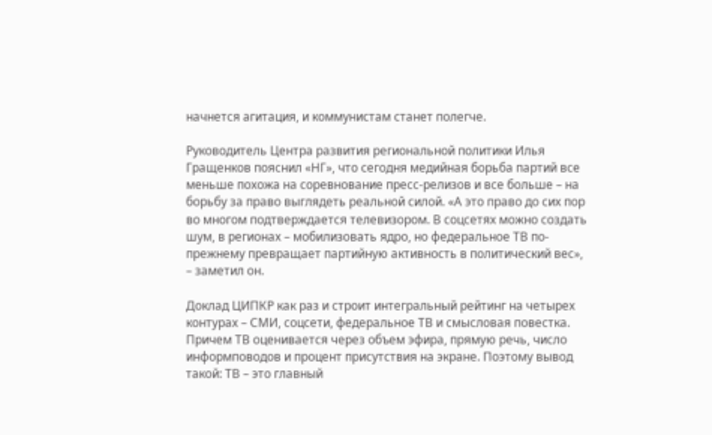начнется агитация, и коммунистам станет полегче.

Руководитель Центра развития региональной политики Илья Гращенков пояснил «НГ», что сегодня медийная борьба партий все меньше похожа на соревнование пресс-релизов и все больше – на борьбу за право выглядеть реальной силой. «А это право до сих пор во многом подтверждается телевизором. В соцсетях можно создать шум, в регионах – мобилизовать ядро, но федеральное ТВ по-прежнему превращает партийную активность в политический вес», – заметил он.

Доклад ЦИПКР как раз и строит интегральный рейтинг на четырех контурах – СМИ, соцсети, федеральное ТВ и смысловая повестка. Причем ТВ оценивается через объем эфира, прямую речь, число информповодов и процент присутствия на экране. Поэтому вывод такой: ТВ – это главный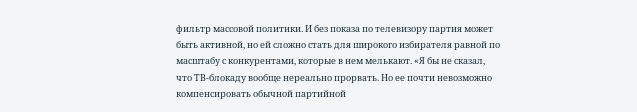фильтр массовой политики. И без показа по телевизору партия может быть активной, но ей сложно стать для широкого избирателя равной по масштабу с конкурентами, которые в нем мелькают. «Я бы не сказал, что ТВ-блокаду вообще нереально прорвать. Но ее почти невозможно компенсировать обычной партийной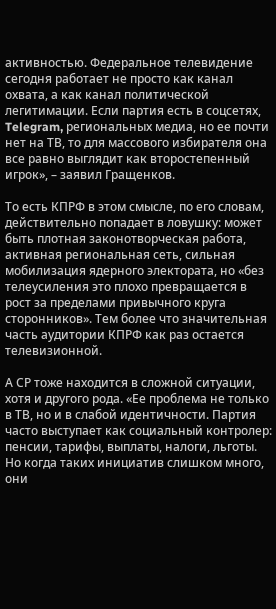активностью. Федеральное телевидение сегодня работает не просто как канал охвата, а как канал политической легитимации. Если партия есть в соцсетях, Telegram, региональных медиа, но ее почти нет на ТВ, то для массового избирателя она все равно выглядит как второстепенный игрок», – заявил Гращенков.

То есть КПРФ в этом смысле, по его словам, действительно попадает в ловушку: может быть плотная законотворческая работа, активная региональная сеть, сильная мобилизация ядерного электората, но «без телеусиления это плохо превращается в рост за пределами привычного круга сторонников». Тем более что значительная часть аудитории КПРФ как раз остается телевизионной.

А СР тоже находится в сложной ситуации, хотя и другого рода. «Ее проблема не только в ТВ, но и в слабой идентичности. Партия часто выступает как социальный контролер: пенсии, тарифы, выплаты, налоги, льготы. Но когда таких инициатив слишком много, они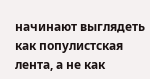начинают выглядеть как популистская лента, а не как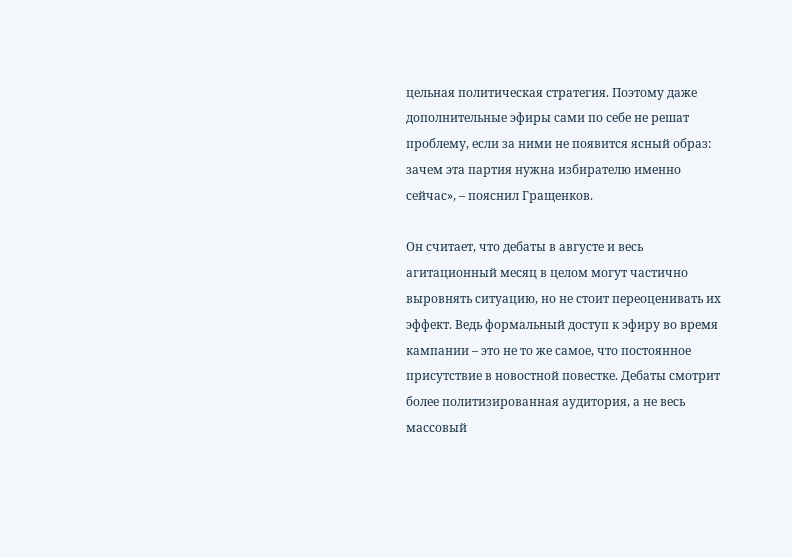цельная политическая стратегия. Поэтому даже дополнительные эфиры сами по себе не решат проблему, если за ними не появится ясный образ: зачем эта партия нужна избирателю именно сейчас», – пояснил Гращенков.

Он считает, что дебаты в августе и весь агитационный месяц в целом могут частично выровнять ситуацию, но не стоит переоценивать их эффект. Ведь формальный доступ к эфиру во время кампании – это не то же самое, что постоянное присутствие в новостной повестке. Дебаты смотрит более политизированная аудитория, а не весь массовый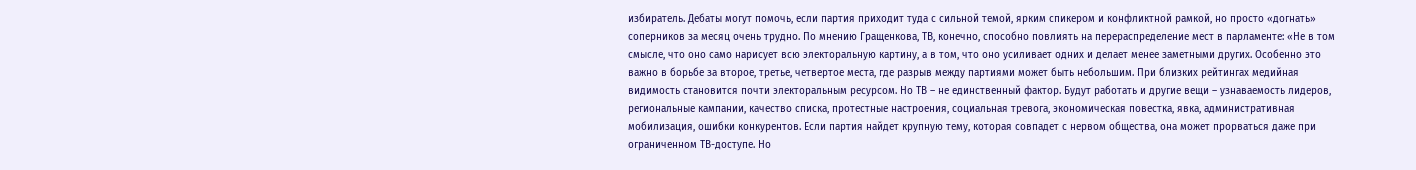избиратель. Дебаты могут помочь, если партия приходит туда с сильной темой, ярким спикером и конфликтной рамкой, но просто «догнать» соперников за месяц очень трудно. По мнению Гращенкова, ТВ, конечно, способно повлиять на перераспределение мест в парламенте: «Не в том смысле, что оно само нарисует всю электоральную картину, а в том, что оно усиливает одних и делает менее заметными других. Особенно это важно в борьбе за второе, третье, четвертое места, где разрыв между партиями может быть небольшим. При близких рейтингах медийная видимость становится почти электоральным ресурсом. Но ТВ – не единственный фактор. Будут работать и другие вещи – узнаваемость лидеров, региональные кампании, качество списка, протестные настроения, социальная тревога, экономическая повестка, явка, административная мобилизация, ошибки конкурентов. Если партия найдет крупную тему, которая совпадет с нервом общества, она может прорваться даже при ограниченном ТВ-доступе. Но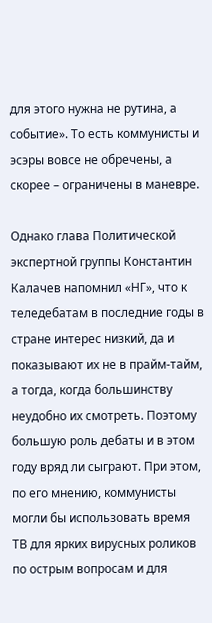для этого нужна не рутина, а событие». То есть коммунисты и эсэры вовсе не обречены, а скорее – ограничены в маневре.

Однако глава Политической экспертной группы Константин Калачев напомнил «НГ», что к теледебатам в последние годы в стране интерес низкий, да и показывают их не в прайм-тайм, а тогда, когда большинству неудобно их смотреть. Поэтому большую роль дебаты и в этом году вряд ли сыграют. При этом, по его мнению, коммунисты могли бы использовать время ТВ для ярких вирусных роликов по острым вопросам и для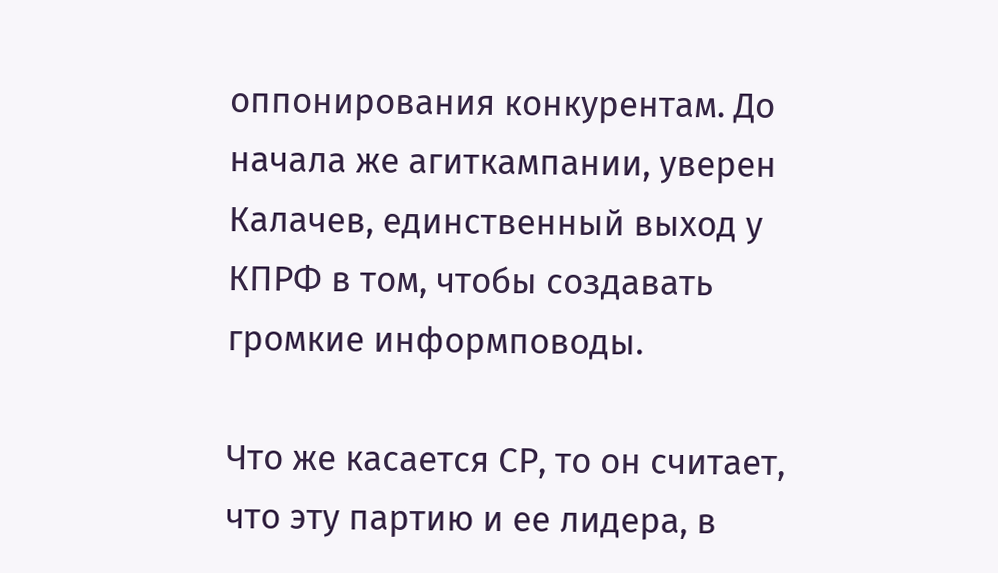оппонирования конкурентам. До начала же агиткампании, уверен Калачев, единственный выход у КПРФ в том, чтобы создавать громкие информповоды.

Что же касается СР, то он считает, что эту партию и ее лидера, в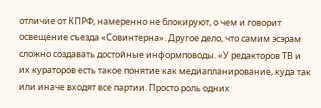отличие от КПРФ, намеренно не блокируют, о чем и говорит освещение съезда «Совинтерна». Другое дело, что самим эсэрам сложно создавать достойные информповоды. «У редакторов ТВ и их кураторов есть такое понятие как медиапланирование, куда так или иначе входят все партии. Просто роль одних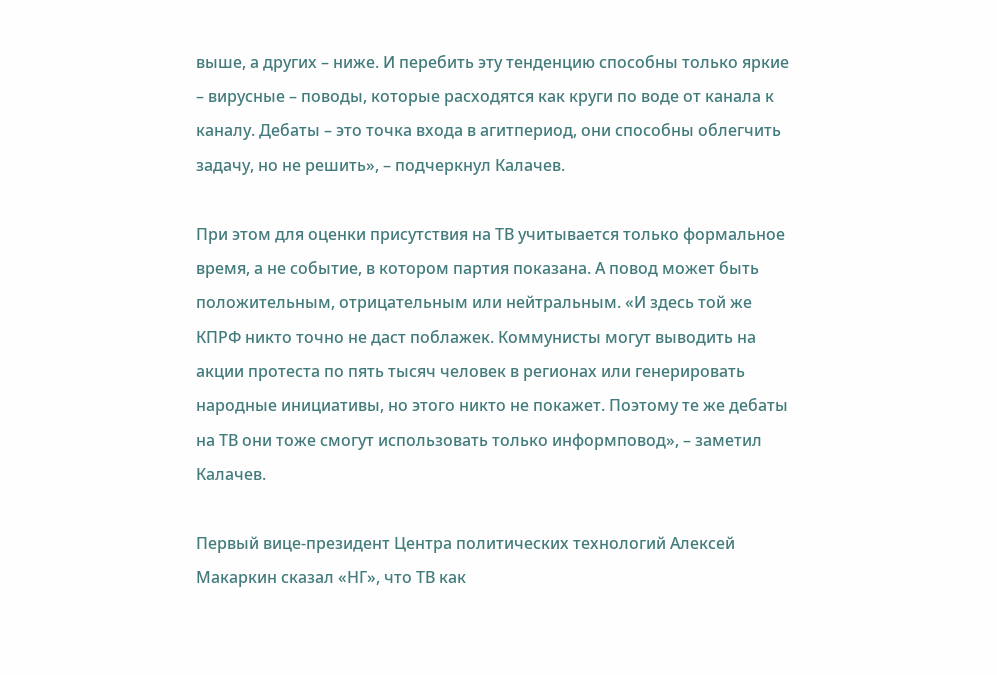выше, а других – ниже. И перебить эту тенденцию способны только яркие – вирусные – поводы, которые расходятся как круги по воде от канала к каналу. Дебаты – это точка входа в агитпериод, они способны облегчить задачу, но не решить», – подчеркнул Калачев.

При этом для оценки присутствия на ТВ учитывается только формальное время, а не событие, в котором партия показана. А повод может быть положительным, отрицательным или нейтральным. «И здесь той же КПРФ никто точно не даст поблажек. Коммунисты могут выводить на акции протеста по пять тысяч человек в регионах или генерировать народные инициативы, но этого никто не покажет. Поэтому те же дебаты на ТВ они тоже смогут использовать только информповод», – заметил Калачев.

Первый вице-президент Центра политических технологий Алексей Макаркин сказал «НГ», что ТВ как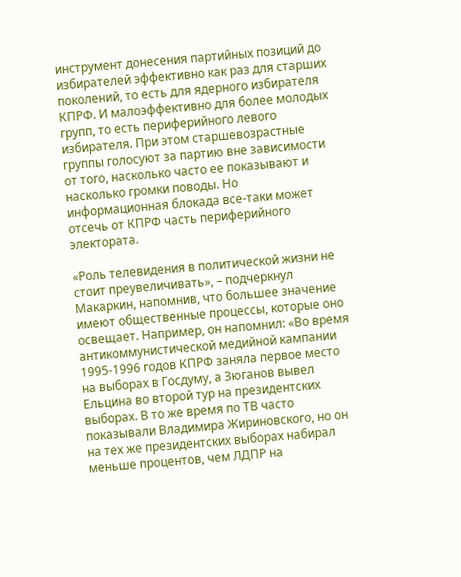инструмент донесения партийных позиций до избирателей эффективно как раз для старших поколений, то есть для ядерного избирателя КПРФ. И малоэффективно для более молодых групп, то есть периферийного левого избирателя. При этом старшевозрастные группы голосуют за партию вне зависимости от того, насколько часто ее показывают и насколько громки поводы. Но информационная блокада все-таки может отсечь от КПРФ часть периферийного электората.

«Роль телевидения в политической жизни не стоит преувеличивать», – подчеркнул Макаркин, напомнив, что большее значение имеют общественные процессы, которые оно освещает. Например, он напомнил: «Во время антикоммунистической медийной кампании 1995-1996 годов КПРФ заняла первое место на выборах в Госдуму, а Зюганов вывел Ельцина во второй тур на президентских выборах. В то же время по ТВ часто показывали Владимира Жириновского, но он на тех же президентских выборах набирал меньше процентов, чем ЛДПР на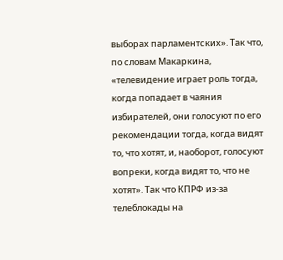выборах парламентских». Так что, по словам Макаркина, «телевидение играет роль тогда, когда попадает в чаяния избирателей, они голосуют по его рекомендации тогда, когда видят то, что хотят, и, наоборот, голосуют вопреки, когда видят то, что не хотят». Так что КПРФ из-за телеблокады на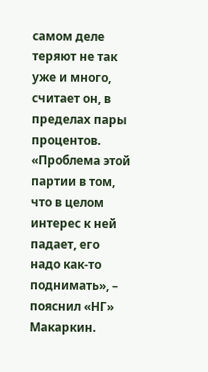самом деле теряют не так уже и много, считает он, в пределах пары процентов. «Проблема этой партии в том, что в целом интерес к ней падает, его надо как-то поднимать», – пояснил «НГ» Макаркин.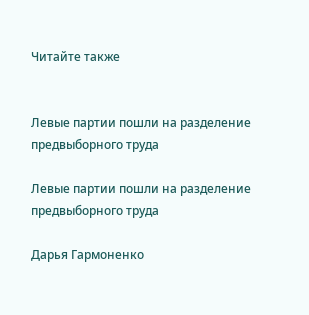Читайте также


Левые партии пошли на разделение предвыборного труда

Левые партии пошли на разделение предвыборного труда

Дарья Гармоненко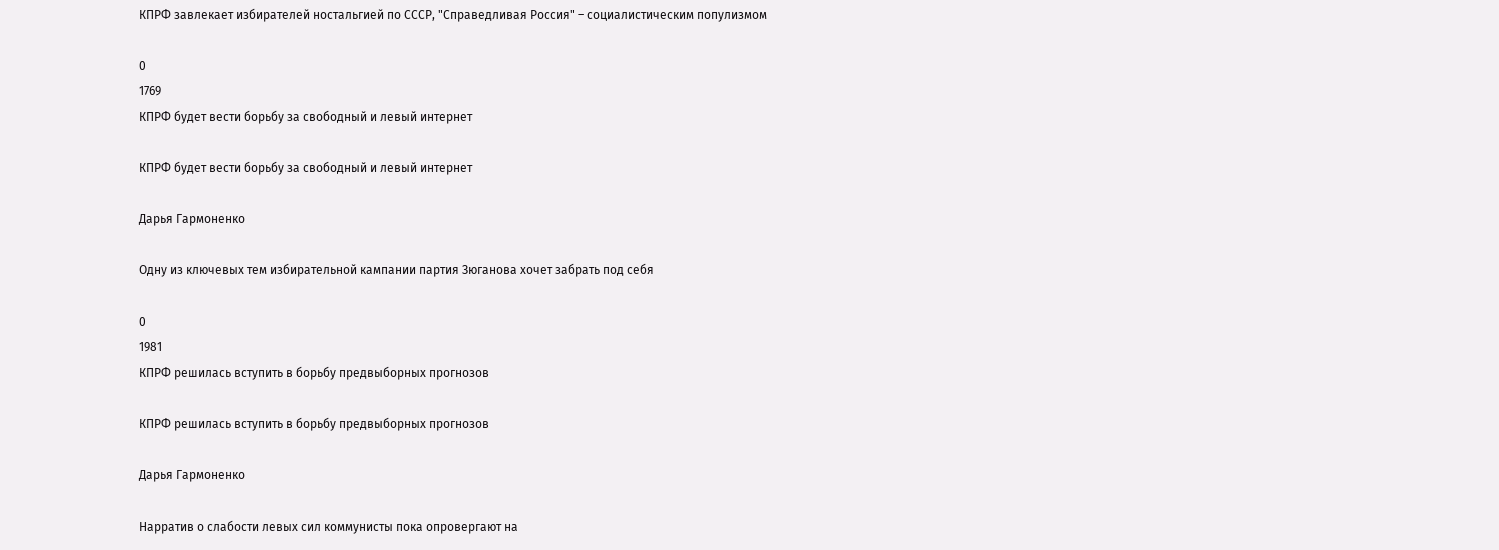КПРФ завлекает избирателей ностальгией по СССР, "Справедливая Россия" – социалистическим популизмом

0
1769
КПРФ будет вести борьбу за свободный и левый интернет

КПРФ будет вести борьбу за свободный и левый интернет

Дарья Гармоненко

Одну из ключевых тем избирательной кампании партия Зюганова хочет забрать под себя

0
1981
КПРФ решилась вступить в борьбу предвыборных прогнозов

КПРФ решилась вступить в борьбу предвыборных прогнозов

Дарья Гармоненко

Нарратив о слабости левых сил коммунисты пока опровергают на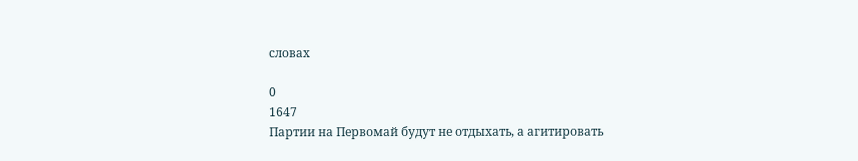словах

0
1647
Партии на Первомай будут не отдыхать, а агитировать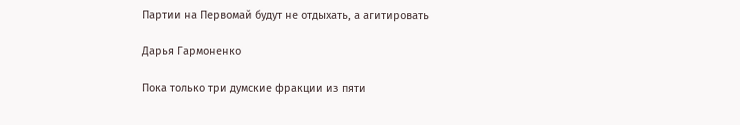Партии на Первомай будут не отдыхать, а агитировать

Дарья Гармоненко

Пока только три думские фракции из пяти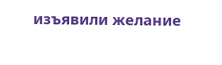изъявили желание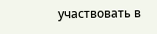участвовать в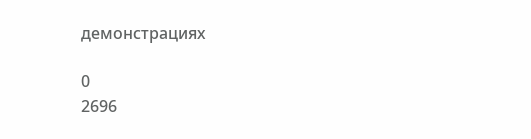демонстрациях

0
2696